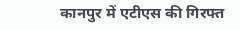कानपुर में एटीएस की गिरफ्त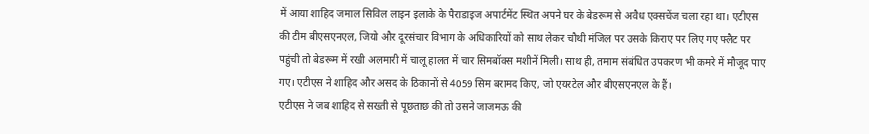में आया शाहिद जमाल सिविल लाइन इलाके के पैराडाइज अपार्टमेंट स्थित अपने घर के बेडरूम से अवैध एक्सचेंज चला रहा था। एटीएस की टीम बीएसएनएल, जियो और दूरसंचार विभाग के अधिकारियों को साथ लेकर चौथी मंजिल पर उसके किराए पर लिए गए फ्लैट पर पहुंची तो बेडरूम में रखी अलमारी में चालू हालत में चार सिमबॉक्स मशीनें मिली। साथ ही, तमाम संबंधित उपकरण भी कमरे में मौजूद पाए गए। एटीएस ने शाहिद और असद के ठिकानों से 4059 सिम बरामद किए, जो एयरटेल और बीएसएनएल के हैं।
एटीएस ने जब शाहिद से सख्ती से पूछताछ की तो उसने जाजमऊ की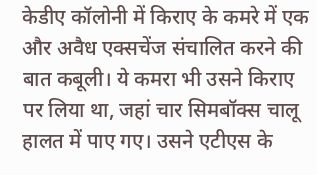केडीए कॉलोनी में किराए के कमरे में एक और अवैध एक्सचेंज संचालित करने की बात कबूली। ये कमरा भी उसने किराए पर लिया था, जहां चार सिमबॉक्स चालू हालत में पाए गए। उसने एटीएस के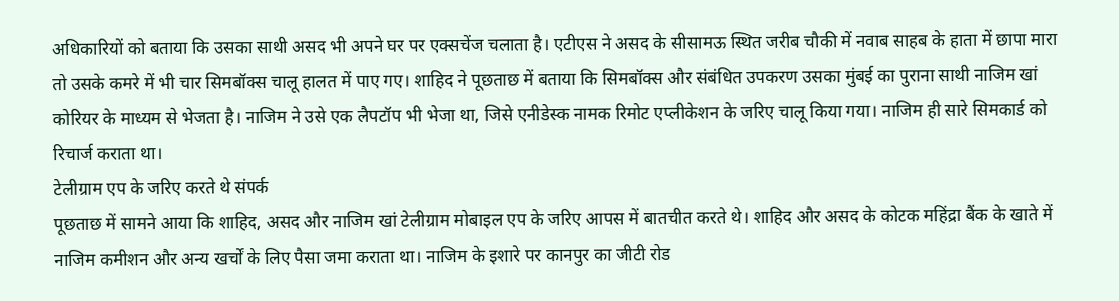अधिकारियों को बताया कि उसका साथी असद भी अपने घर पर एक्सचेंज चलाता है। एटीएस ने असद के सीसामऊ स्थित जरीब चौकी में नवाब साहब के हाता में छापा मारा तो उसके कमरे में भी चार सिमबॉक्स चालू हालत में पाए गए। शाहिद ने पूछताछ में बताया कि सिमबॉक्स और संबंधित उपकरण उसका मुंबई का पुराना साथी नाजिम खां कोरियर के माध्यम से भेजता है। नाजिम ने उसे एक लैपटॉप भी भेजा था, जिसे एनीडेस्क नामक रिमोट एप्लीकेशन के जरिए चालू किया गया। नाजिम ही सारे सिमकार्ड को रिचार्ज कराता था।
टेलीग्राम एप के जरिए करते थे संपर्क
पूछताछ में सामने आया कि शाहिद, असद और नाजिम खां टेलीग्राम मोबाइल एप के जरिए आपस में बातचीत करते थे। शाहिद और असद के कोटक महिंद्रा बैंक के खाते में नाजिम कमीशन और अन्य खर्चों के लिए पैसा जमा कराता था। नाजिम के इशारे पर कानपुर का जीटी रोड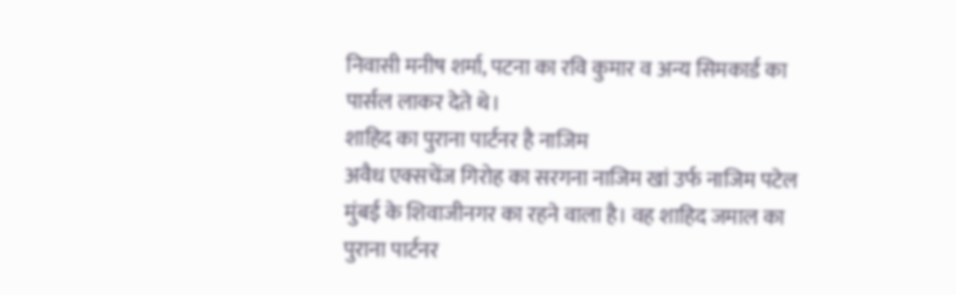निवासी मनीष शर्मा, पटना का रवि कुमार व अन्य सिमकार्ड का पार्सल लाकर देते थे।
शाहिद का पुराना पार्टनर है नाजिम
अवैध एक्सचेंज गिरोह का सरगना नाजिम खां उर्फ नाजिम पटेल मुंबई के शिवाजीनगर का रहने वाला है। वह शाहिद जमाल का पुराना पार्टनर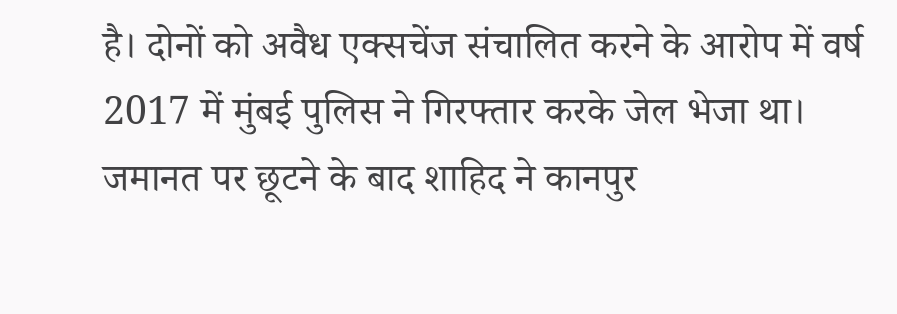है। दोनों को अवैध एक्सचेंज संचालित करने के आरोप में वर्ष 2017 में मुंबई पुलिस ने गिरफ्तार करके जेल भेजा था। जमानत पर छूटने के बाद शाहिद ने कानपुर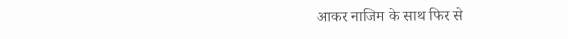आकर नाजिम के साथ फिर से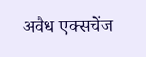अवैध एक्सचेंज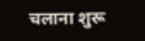चलाना शुरू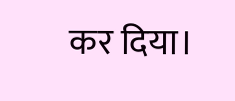कर दिया।